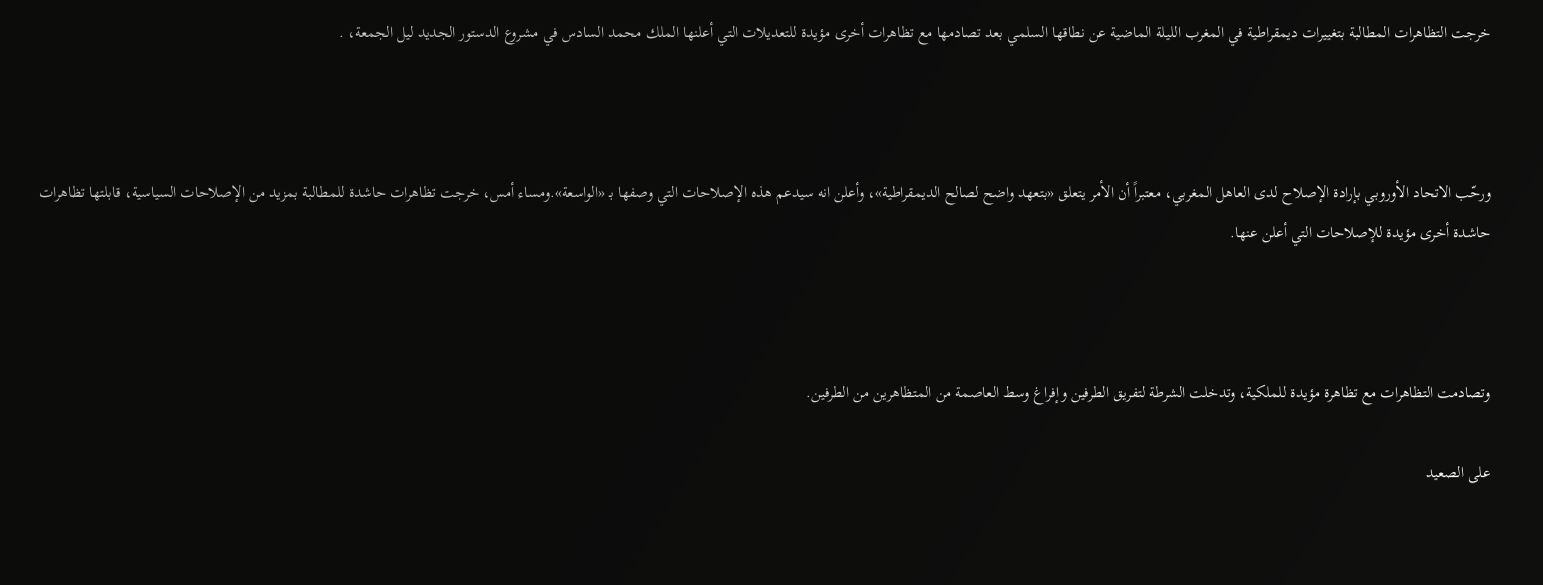خرجت التظاهرات المطالبة بتغييرات ديمقراطية في المغرب الليلة الماضية عن نطاقها السلمي بعد تصادمها مع تظاهرات أخرى مؤيدة للتعديلات التي أعلنها الملك محمد السادس في مشروع الدستور الجديد ليل الجمعة، .



ورحّب الاتحاد الأوروبي بإرادة الإصلاح لدى العاهل المغربي، معتبراً أن الأمر يتعلق «بتعهد واضح لصالح الديمقراطية»، وأعلن انه سيدعم هذه الإصلاحات التي وصفها بـ «الواسعة».ومساء أمس، خرجت تظاهرات حاشدة للمطالبة بمزيد من الإصلاحات السياسية، قابلتها تظاهرات حاشدة أخرى مؤيدة للإصلاحات التي أعلن عنها.



وتصادمت التظاهرات مع تظاهرة مؤيدة للملكية، وتدخلت الشرطة لتفريق الطرفين وإفراغ وسط العاصمة من المتظاهرين من الطرفين.

على الصعيد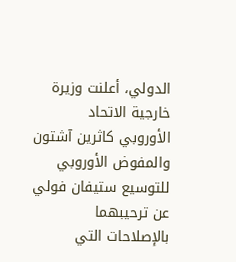الدولي، أعلنت وزيرة خارجية الاتحاد الأوروبي كاثرين آشتون والمفوض الأوروبي للتوسيع ستيفان فولي عن ترحيبهما بالإصلاحات التي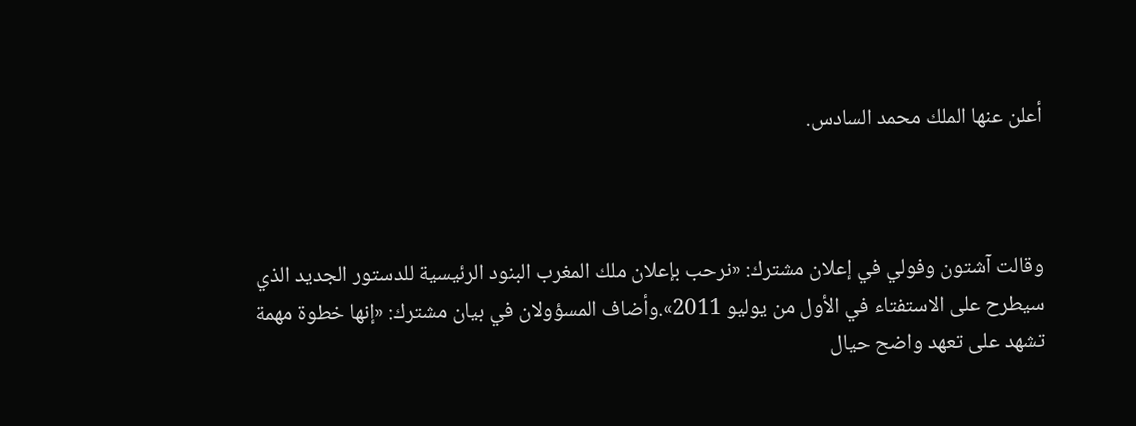أعلن عنها الملك محمد السادس.



وقالت آشتون وفولي في إعلان مشترك: «نرحب بإعلان ملك المغرب البنود الرئيسية للدستور الجديد الذي سيطرح على الاستفتاء في الأول من يوليو 2011».وأضاف المسؤولان في بيان مشترك: «إنها خطوة مهمة تشهد على تعهد واضح حيال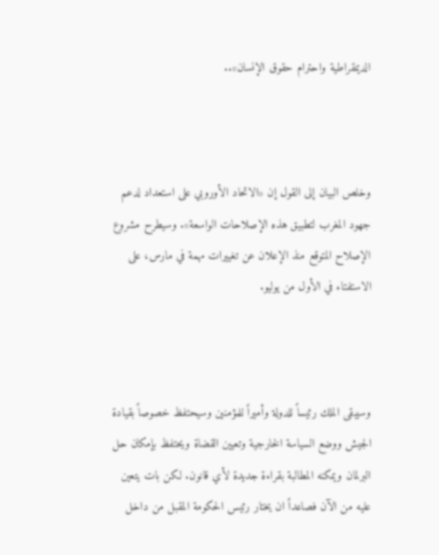الديمقراطية واحترام حقوق الإنسان»..



وخلص البيان إلى القول إن «الاتحاد الأوروبي على استعداد لدعم جهود المغرب لتطبيق هذه الإصلاحات الواسعة». وسيطرح مشروع الإصلاح المتوقع منذ الإعلان عن تغييرات مهمة في مارس، على الاستفتاء في الأول من يوليو.



وسيبقى الملك رئيساً للدولة وأميراً للمؤمنين وسيحتفظ خصوصاً بقيادة الجيش ووضع السياسة الخارجية وتعيين القضاة ويحتفظ بإمكان حل البرلمان ويمكنه المطالبة بقراءة جديدة لأي قانون. لكن بات يتعين عليه من الآن فصاعداً ان يختار رئيس الحكومة المقبل من داخل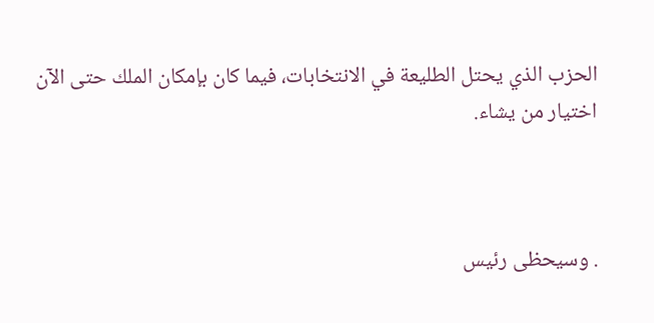الحزب الذي يحتل الطليعة في الانتخابات، فيما كان بإمكان الملك حتى الآن اختيار من يشاء.



. وسيحظى رئيس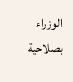الوزراء بصلاحية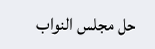حل مجلس النواب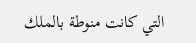التي كانت منوطة بالملك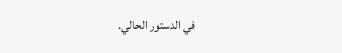في الدستور الحالي.